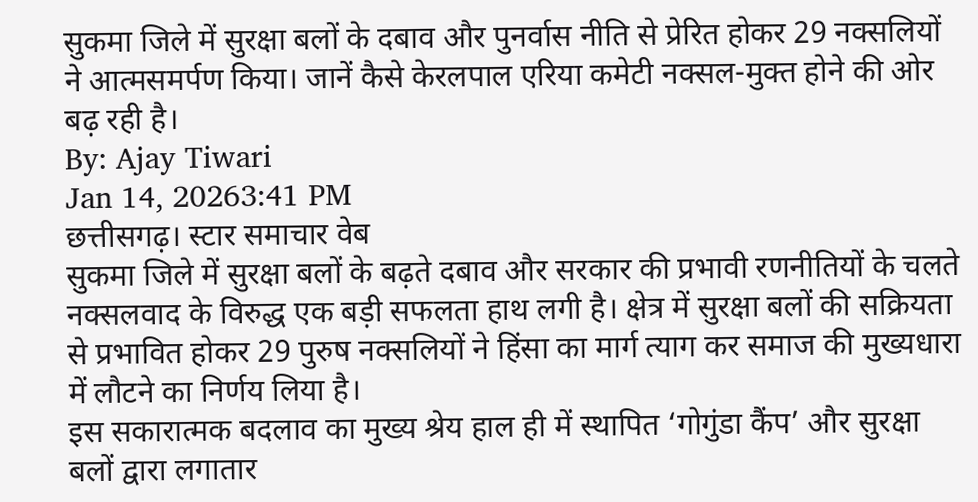सुकमा जिले में सुरक्षा बलों के दबाव और पुनर्वास नीति से प्रेरित होकर 29 नक्सलियों ने आत्मसमर्पण किया। जानें कैसे केरलपाल एरिया कमेटी नक्सल-मुक्त होने की ओर बढ़ रही है।
By: Ajay Tiwari
Jan 14, 20263:41 PM
छत्तीसगढ़। स्टार समाचार वेब
सुकमा जिले में सुरक्षा बलों के बढ़ते दबाव और सरकार की प्रभावी रणनीतियों के चलते नक्सलवाद के विरुद्ध एक बड़ी सफलता हाथ लगी है। क्षेत्र में सुरक्षा बलों की सक्रियता से प्रभावित होकर 29 पुरुष नक्सलियों ने हिंसा का मार्ग त्याग कर समाज की मुख्यधारा में लौटने का निर्णय लिया है।
इस सकारात्मक बदलाव का मुख्य श्रेय हाल ही में स्थापित ‘गोगुंडा कैंप’ और सुरक्षा बलों द्वारा लगातार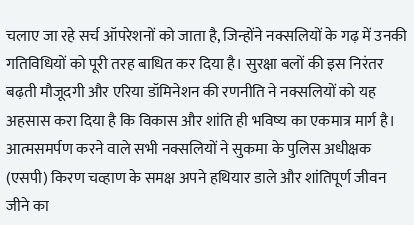चलाए जा रहे सर्च ऑपरेशनों को जाता है, जिन्होंने नक्सलियों के गढ़ में उनकी गतिविधियों को पूरी तरह बाधित कर दिया है। सुरक्षा बलों की इस निरंतर बढ़ती मौजूदगी और एरिया डॉमिनेशन की रणनीति ने नक्सलियों को यह अहसास करा दिया है कि विकास और शांति ही भविष्य का एकमात्र मार्ग है।
आत्मसमर्पण करने वाले सभी नक्सलियों ने सुकमा के पुलिस अधीक्षक (एसपी) किरण चव्हाण के समक्ष अपने हथियार डाले और शांतिपूर्ण जीवन जीने का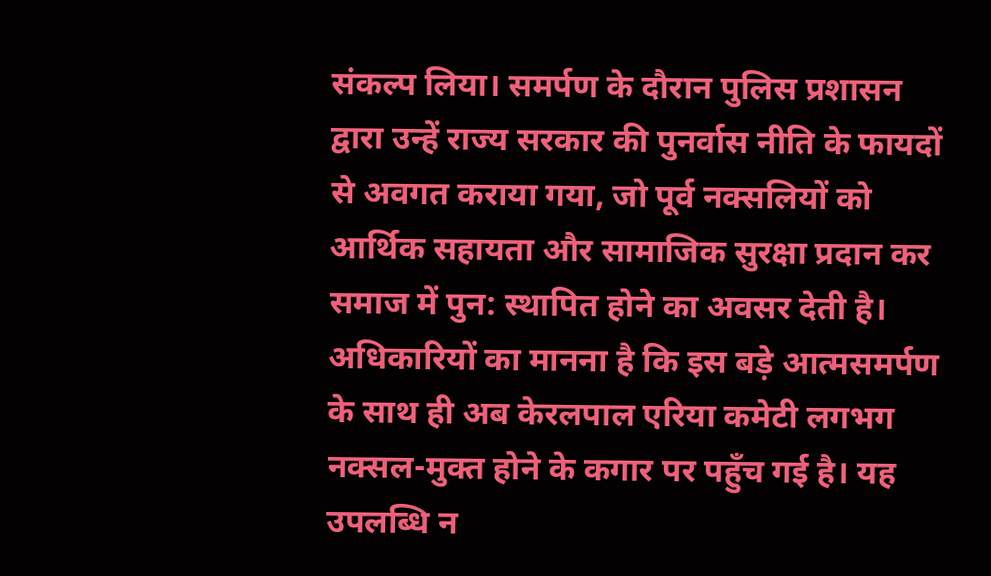संकल्प लिया। समर्पण के दौरान पुलिस प्रशासन द्वारा उन्हें राज्य सरकार की पुनर्वास नीति के फायदों से अवगत कराया गया, जो पूर्व नक्सलियों को आर्थिक सहायता और सामाजिक सुरक्षा प्रदान कर समाज में पुन: स्थापित होने का अवसर देती है।
अधिकारियों का मानना है कि इस बड़े आत्मसमर्पण के साथ ही अब केरलपाल एरिया कमेटी लगभग नक्सल-मुक्त होने के कगार पर पहुँच गई है। यह उपलब्धि न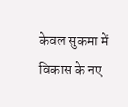केवल सुकमा में विकास के नए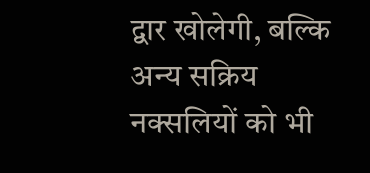द्वार खोलेगी, बल्कि अन्य सक्रिय नक्सलियों को भी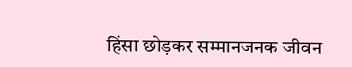हिंसा छोड़कर सम्मानजनक जीवन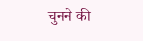चुनने की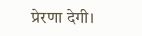प्रेरणा देगी।